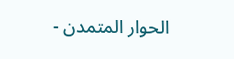الحوار المتمدن -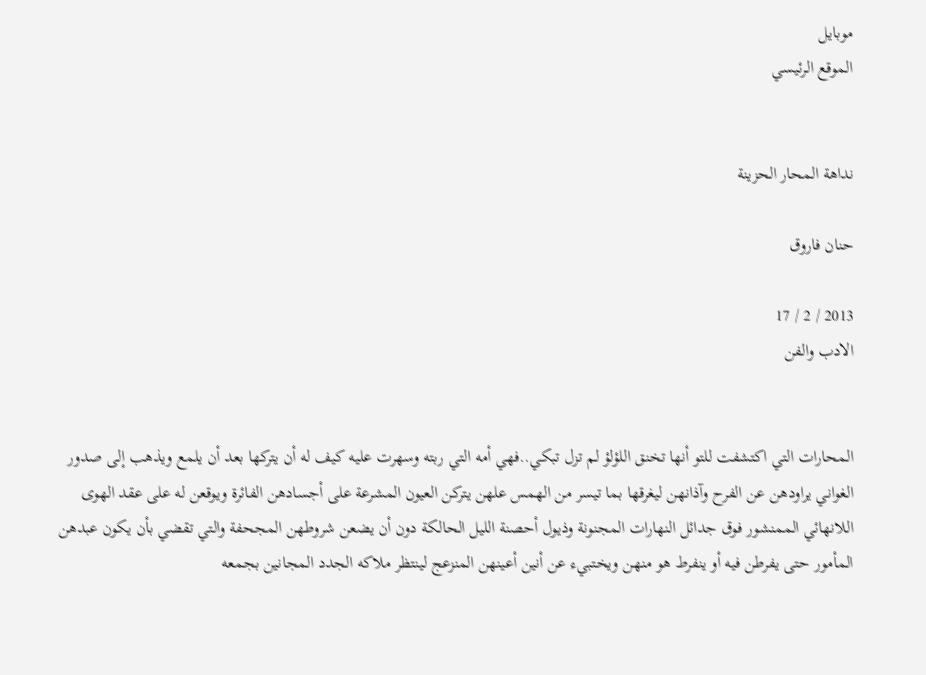موبايل
الموقع الرئيسي


نداهة المحار الحزينة

حنان فاروق

2013 / 2 / 17
الادب والفن


المحارات التي اكتشفت للتو أنها تخنق اللؤلؤ لم تزل تبكي..فهي أمه التي ربته وسهرت عليه كيف له أن يتركها بعد أن يلمع ويذهب إلى صدور الغواني يراودهن عن الفرح وآذانهن ليغرقها بما تيسر من الهمس علهن يتركن العيون المشرعة على أجسادهن الفائرة ويوقعن له على عقد الهوى اللانهائي الممنشور فوق جدائل النهارات المجنونة وذيول أحصنة الليل الحالكة دون أن يضعن شروطهن المجحفة والتي تقضي بأن يكون عبدهن المأمور حتى يفرطن فيه أو ينفرط هو منهن ويختبيء عن أنين أعينهن المنزعج لينتظر ملاكه الجدد المجانين بجمعه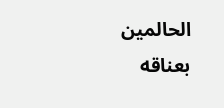الحالمين بعناقه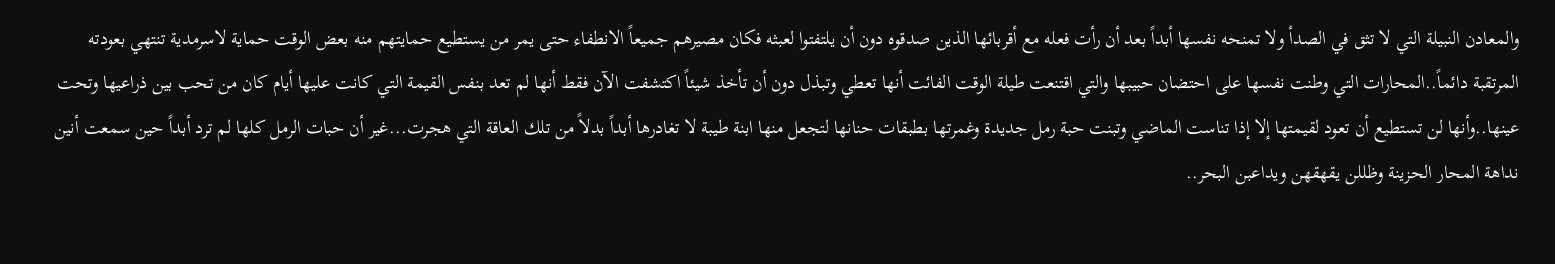والمعادن النبيلة التي لا تثق في الصدأ ولا تمنحه نفسها أبداً بعد أن رأت فعله مع أقربائها الذين صدقوه دون أن يلتفتوا لعبثه فكان مصيرهم جميعاً الانطفاء حتى يمر من يستطيع حمايتهم منه بعض الوقت حماية لاسرمدية تنتهي بعودته المرتقبة دائماً..المحارات التي وطنت نفسها على احتضان حبيبها والتي اقتنعت طيلة الوقت الفائت أنها تعطي وتبذل دون أن تأخذ شيئاً اكتشفت الآن فقط أنها لم تعد بنفس القيمة التي كانت عليها أيام كان من تحب بين ذراعيها وتحت عينها..وأنها لن تستطيع أن تعود لقيمتها إلا إذا تناست الماضي وتبنت حبة رمل جديدة وغمرتها بطبقات حنانها لتجعل منها ابنة طيبة لا تغادرها أبداً بدلاً من تلك العاقة التي هجرت...غير أن حبات الرمل كلها لم ترد أبداً حين سمعت أنين نداهة المحار الحزينة وظللن يقهقهن ويداعبن البحر..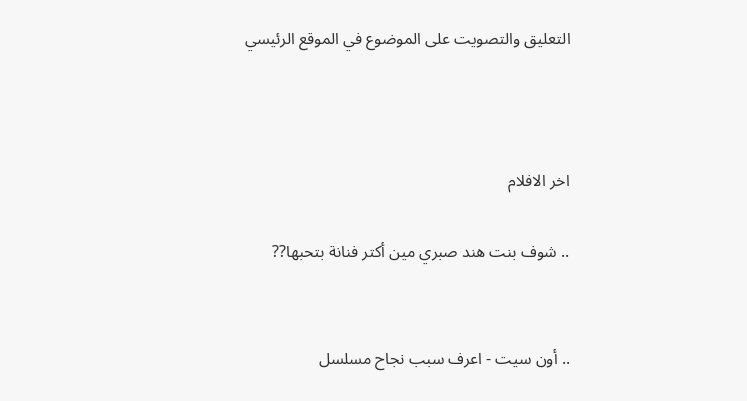التعليق والتصويت على الموضوع في الموقع الرئيسي



اخر الافلام

.. شوف بنت هند صبري مين أكتر فنانة بتحبها??


.. أون سيت - اعرف سبب نجاح مسلسل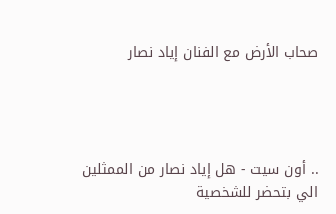صحاب الأرض مع الفنان إياد نصار




.. أون سيت - هل إياد نصار من الممثلين الي بتحضر للشخصية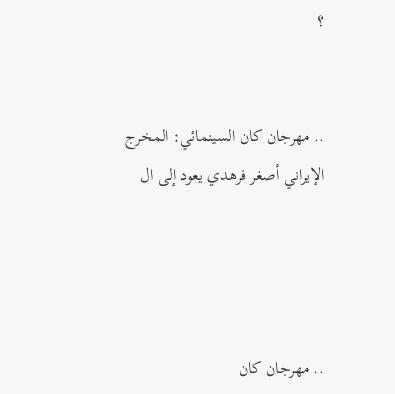؟


.. مهرجان كان السينمائي: المخرج الإيراني أصغر فرهدي يعود إلى ال




.. مهرجان كان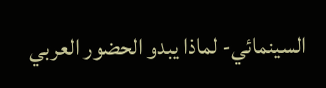السينمائي- لماذا يبدو الحضور العربي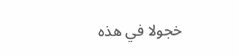خجولا في هذه